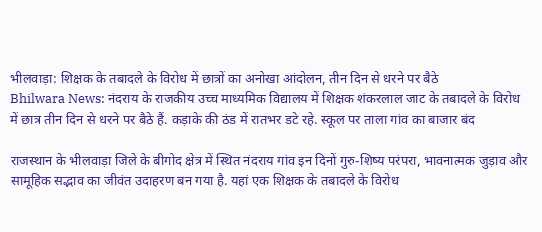भीलवाड़ा: शिक्षक के तबादले के विरोध में छात्रों का अनोखा आंदोलन, तीन दिन से धरने पर बैठे
Bhilwara News: नंदराय के राजकीय उच्च माध्यमिक विद्यालय में शिक्षक शंकरलाल जाट के तबादले के विरोध में छात्र तीन दिन से धरने पर बैठे हैं. कड़ाके की ठंड में रातभर डटे रहे. स्कूल पर ताला गांव का बाजार बंद

राजस्थान के भीलवाड़ा जिले के बीगोद क्षेत्र में स्थित नंदराय गांव इन दिनों गुरु-शिष्य परंपरा, भावनात्मक जुड़ाव और सामूहिक सद्भाव का जीवंत उदाहरण बन गया है. यहां एक शिक्षक के तबादले के विरोध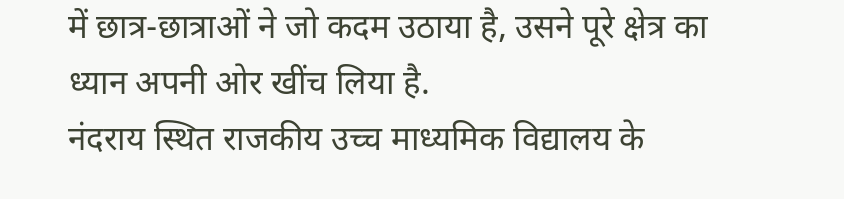में छात्र-छात्राओं ने जो कदम उठाया है, उसने पूरे क्षेत्र का ध्यान अपनी ओर खींच लिया है.
नंदराय स्थित राजकीय उच्च माध्यमिक विद्यालय के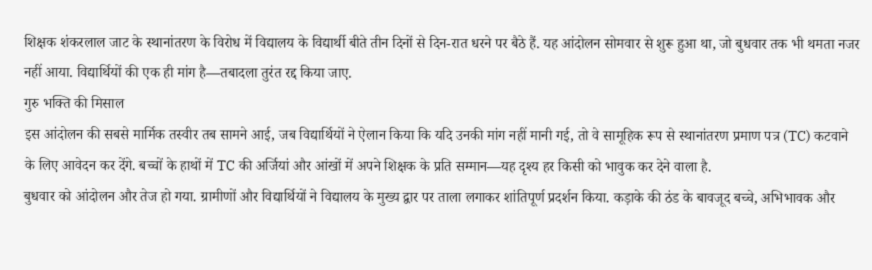शिक्षक शंकरलाल जाट के स्थानांतरण के विरोध में विद्यालय के विद्यार्थी बीते तीन दिनों से दिन-रात धरने पर बैठे हैं. यह आंदोलन सोमवार से शुरू हुआ था, जो बुधवार तक भी थमता नजर नहीं आया. विद्यार्थियों की एक ही मांग है—तबादला तुरंत रद्द किया जाए.
गुरु भक्ति की मिसाल
इस आंदोलन की सबसे मार्मिक तस्वीर तब सामने आई, जब विद्यार्थियों ने ऐलान किया कि यदि उनकी मांग नहीं मानी गई, तो वे सामूहिक रूप से स्थानांतरण प्रमाण पत्र (TC) कटवाने के लिए आवेदन कर देंगे. बच्चों के हाथों में TC की अर्जियां और आंखों में अपने शिक्षक के प्रति सम्मान—यह दृश्य हर किसी को भावुक कर देने वाला है.
बुधवार को आंदोलन और तेज हो गया. ग्रामीणों और विद्यार्थियों ने विद्यालय के मुख्य द्वार पर ताला लगाकर शांतिपूर्ण प्रदर्शन किया. कड़ाके की ठंड के बावजूद बच्चे, अभिभावक और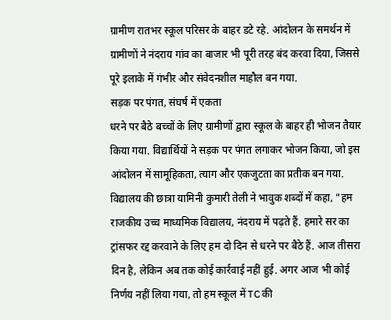ग्रामीण रातभर स्कूल परिसर के बाहर डटे रहे. आंदोलन के समर्थन में ग्रामीणों ने नंदराय गांव का बाजार भी पूरी तरह बंद करवा दिया, जिससे पूरे इलाके में गंभीर और संवेदनशील माहौल बन गया.
सड़क पर पंगत, संघर्ष में एकता
धरने पर बैठे बच्चों के लिए ग्रामीणों द्वारा स्कूल के बाहर ही भोजन तैयार किया गया. विद्यार्थियों ने सड़क पर पंगत लगाकर भोजन किया, जो इस आंदोलन में सामूहिकता, त्याग और एकजुटता का प्रतीक बन गया. विद्यालय की छात्रा यामिनी कुमारी तेली ने भावुक शब्दों में कहा, "हम राजकीय उच्च माध्यमिक विद्यालय, नंदराय में पढ़ते हैं. हमारे सर का ट्रांसफर रद्द करवाने के लिए हम दो दिन से धरने पर बैठे हैं. आज तीसरा दिन है, लेकिन अब तक कोई कार्रवाई नहीं हुई. अगर आज भी कोई निर्णय नहीं लिया गया, तो हम स्कूल में TC की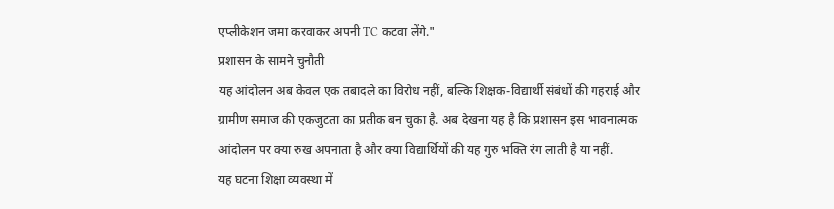एप्लीकेशन जमा करवाकर अपनी TC कटवा लेंगे."
प्रशासन के सामने चुनौती
यह आंदोलन अब केवल एक तबादले का विरोध नहीं, बल्कि शिक्षक-विद्यार्थी संबंधों की गहराई और ग्रामीण समाज की एकजुटता का प्रतीक बन चुका है. अब देखना यह है कि प्रशासन इस भावनात्मक आंदोलन पर क्या रुख अपनाता है और क्या विद्यार्थियों की यह गुरु भक्ति रंग लाती है या नहीं.
यह घटना शिक्षा व्यवस्था में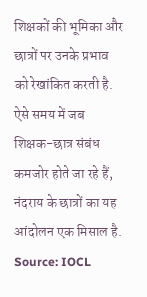शिक्षकों की भूमिका और छात्रों पर उनके प्रभाव को रेखांकित करती है. ऐसे समय में जब शिक्षक-छात्र संबंध कमजोर होते जा रहे हैं, नंदराय के छात्रों का यह आंदोलन एक मिसाल है.
Source: IOCL